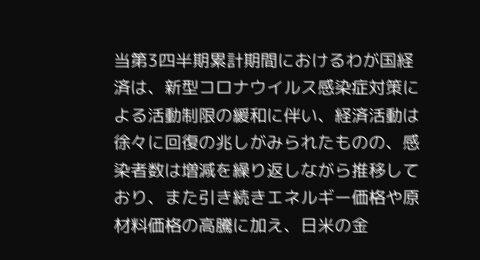当第3四半期累計期間におけるわが国経済は、新型コロナウイルス感染症対策による活動制限の緩和に伴い、経済活動は徐々に回復の兆しがみられたものの、感染者数は増減を繰り返しながら推移しており、また引き続きエネルギー価格や原材料価格の高騰に加え、日米の金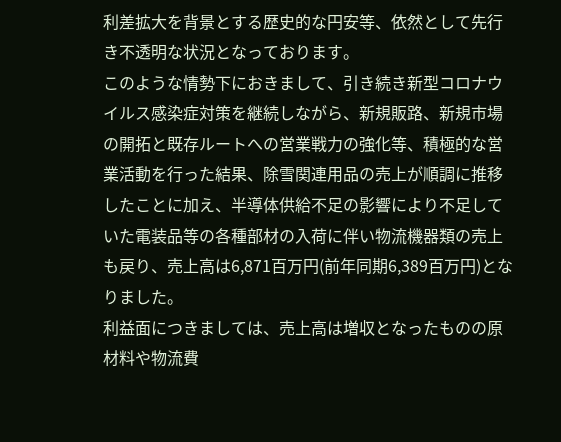利差拡大を背景とする歴史的な円安等、依然として先行き不透明な状況となっております。
このような情勢下におきまして、引き続き新型コロナウイルス感染症対策を継続しながら、新規販路、新規市場の開拓と既存ルートへの営業戦力の強化等、積極的な営業活動を行った結果、除雪関連用品の売上が順調に推移したことに加え、半導体供給不足の影響により不足していた電装品等の各種部材の入荷に伴い物流機器類の売上も戻り、売上高は6,871百万円(前年同期6,389百万円)となりました。
利益面につきましては、売上高は増収となったものの原材料や物流費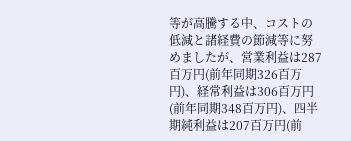等が高騰する中、コストの低減と諸経費の節減等に努めましたが、営業利益は287百万円(前年同期326百万円)、経常利益は306百万円(前年同期348百万円)、四半期純利益は207百万円(前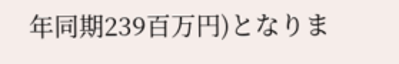年同期239百万円)となりま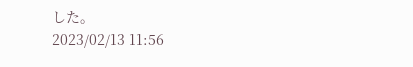した。
2023/02/13 11:56